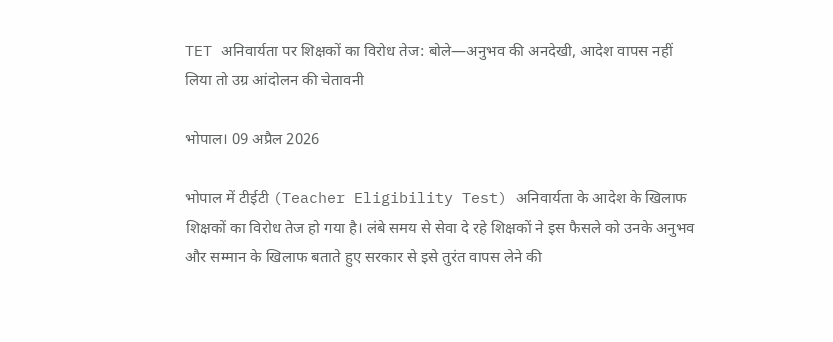TET अनिवार्यता पर शिक्षकों का विरोध तेज: बोले—अनुभव की अनदेखी, आदेश वापस नहीं लिया तो उग्र आंदोलन की चेतावनी

भोपाल। 09 अप्रैल 2026

भोपाल में टीईटी (Teacher Eligibility Test) अनिवार्यता के आदेश के खिलाफ शिक्षकों का विरोध तेज हो गया है। लंबे समय से सेवा दे रहे शिक्षकों ने इस फैसले को उनके अनुभव और सम्मान के खिलाफ बताते हुए सरकार से इसे तुरंत वापस लेने की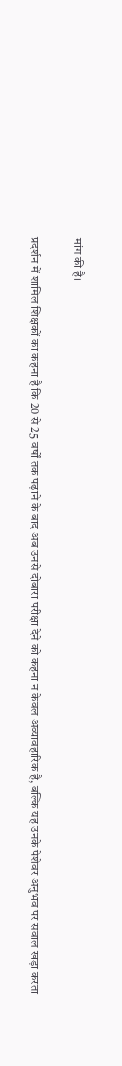मांग की है।

प्रदर्शन में शामिल शिक्षकों का कहना है कि 20 से 25 वर्षों तक पढ़ाने के बाद अब उनसे दोबारा परीक्षा देने को कहना न केवल अव्यावहारिक है, बल्कि यह उनके पेशेवर अनुभव पर सवाल खड़ा करता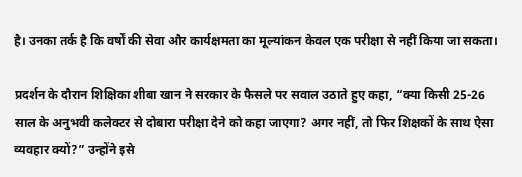है। उनका तर्क है कि वर्षों की सेवा और कार्यक्षमता का मूल्यांकन केवल एक परीक्षा से नहीं किया जा सकता।

प्रदर्शन के दौरान शिक्षिका शीबा खान ने सरकार के फैसले पर सवाल उठाते हुए कहा, “क्या किसी 25-26 साल के अनुभवी कलेक्टर से दोबारा परीक्षा देने को कहा जाएगा? अगर नहीं, तो फिर शिक्षकों के साथ ऐसा व्यवहार क्यों?” उन्होंने इसे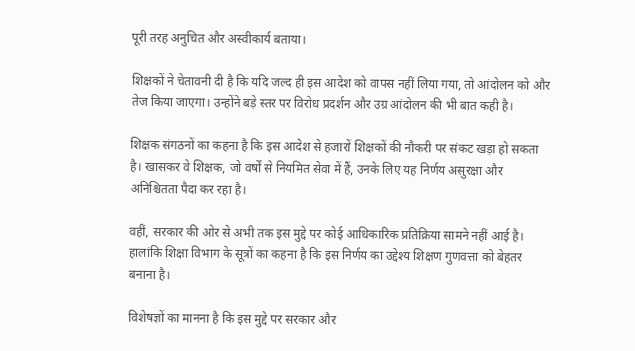पूरी तरह अनुचित और अस्वीकार्य बताया।

शिक्षकों ने चेतावनी दी है कि यदि जल्द ही इस आदेश को वापस नहीं लिया गया, तो आंदोलन को और तेज किया जाएगा। उन्होंने बड़े स्तर पर विरोध प्रदर्शन और उग्र आंदोलन की भी बात कही है।

शिक्षक संगठनों का कहना है कि इस आदेश से हजारों शिक्षकों की नौकरी पर संकट खड़ा हो सकता है। खासकर वे शिक्षक, जो वर्षों से नियमित सेवा में हैं, उनके लिए यह निर्णय असुरक्षा और अनिश्चितता पैदा कर रहा है।

वहीं, सरकार की ओर से अभी तक इस मुद्दे पर कोई आधिकारिक प्रतिक्रिया सामने नहीं आई है। हालांकि शिक्षा विभाग के सूत्रों का कहना है कि इस निर्णय का उद्देश्य शिक्षण गुणवत्ता को बेहतर बनाना है।

विशेषज्ञों का मानना है कि इस मुद्दे पर सरकार और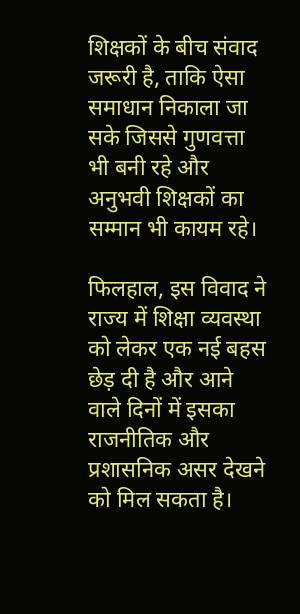शिक्षकों के बीच संवाद जरूरी है, ताकि ऐसा समाधान निकाला जा सके जिससे गुणवत्ता भी बनी रहे और अनुभवी शिक्षकों का सम्मान भी कायम रहे।

फिलहाल, इस विवाद ने राज्य में शिक्षा व्यवस्था को लेकर एक नई बहस छेड़ दी है और आने वाले दिनों में इसका राजनीतिक और प्रशासनिक असर देखने को मिल सकता है।